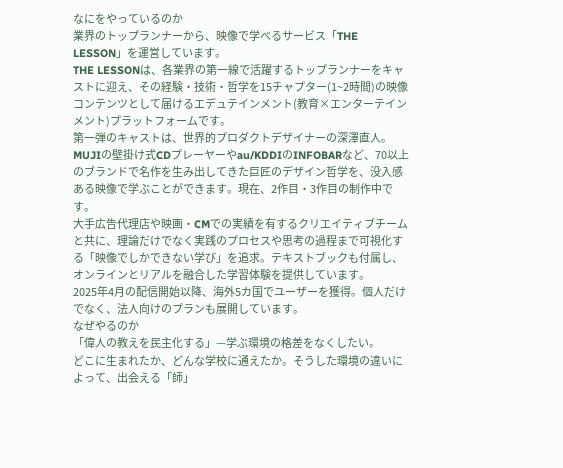なにをやっているのか
業界のトップランナーから、映像で学べるサービス「THE LESSON」を運営しています。
THE LESSONは、各業界の第一線で活躍するトップランナーをキャストに迎え、その経験・技術・哲学を15チャプター(1~2時間)の映像コンテンツとして届けるエデュテインメント(教育×エンターテインメント)プラットフォームです。
第一弾のキャストは、世界的プロダクトデザイナーの深澤直人。MUJIの壁掛け式CDプレーヤーやau/KDDIのINFOBARなど、70以上のブランドで名作を生み出してきた巨匠のデザイン哲学を、没入感ある映像で学ぶことができます。現在、2作目・3作目の制作中です。
大手広告代理店や映画・CMでの実績を有するクリエイティブチームと共に、理論だけでなく実践のプロセスや思考の過程まで可視化する「映像でしかできない学び」を追求。テキストブックも付属し、オンラインとリアルを融合した学習体験を提供しています。
2025年4月の配信開始以降、海外5カ国でユーザーを獲得。個人だけでなく、法人向けのプランも展開しています。
なぜやるのか
「偉人の教えを民主化する」—学ぶ環境の格差をなくしたい。
どこに生まれたか、どんな学校に通えたか。そうした環境の違いによって、出会える「師」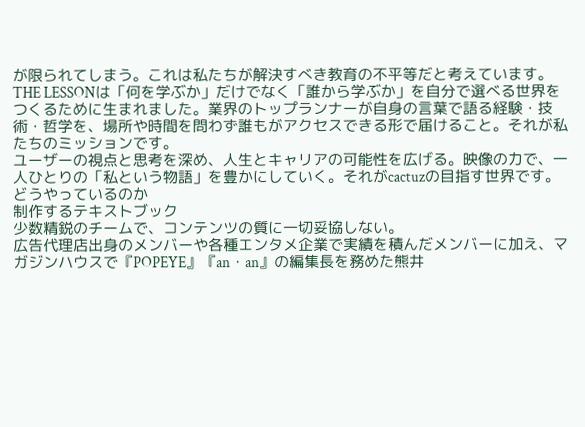が限られてしまう。これは私たちが解決すべき教育の不平等だと考えています。
THE LESSONは「何を学ぶか」だけでなく「誰から学ぶか」を自分で選べる世界をつくるために生まれました。業界のトップランナーが自身の言葉で語る経験・技術・哲学を、場所や時間を問わず誰もがアクセスできる形で届けること。それが私たちのミッションです。
ユーザーの視点と思考を深め、人生とキャリアの可能性を広げる。映像の力で、一人ひとりの「私という物語」を豊かにしていく。それがcactuzの目指す世界です。
どうやっているのか
制作するテキストブック
少数精鋭のチームで、コンテンツの質に一切妥協しない。
広告代理店出身のメンバーや各種エンタメ企業で実績を積んだメンバーに加え、マガジンハウスで『POPEYE』『an・an』の編集長を務めた熊井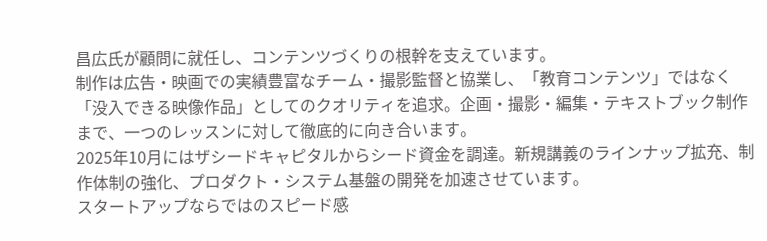昌広氏が顧問に就任し、コンテンツづくりの根幹を支えています。
制作は広告・映画での実績豊富なチーム・撮影監督と協業し、「教育コンテンツ」ではなく「没入できる映像作品」としてのクオリティを追求。企画・撮影・編集・テキストブック制作まで、一つのレッスンに対して徹底的に向き合います。
2025年10月にはザシードキャピタルからシード資金を調達。新規講義のラインナップ拡充、制作体制の強化、プロダクト・システム基盤の開発を加速させています。
スタートアップならではのスピード感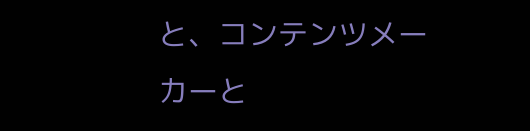と、コンテンツメーカーと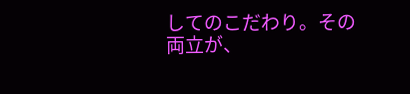してのこだわり。その両立が、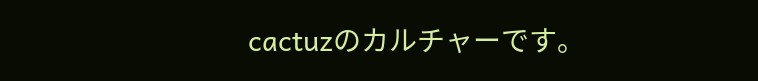cactuzのカルチャーです。